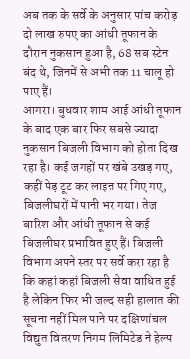अब तक के सर्वे के अनुसार पांच करोड़ दो लाख रुपए का आंधी तूफान के दौरान नुकसान हुआ है, 68 सब स्टेन बंद थे, जिनमें से अभी तक 11 चालू हो पाए हैं।
आगरा। बुधवार शाम आई आंधी तूफान के बाद एक बार फिर सबसे ज्यादा नुकसान बिजली विभाग को होता दिख रहा है। कई जगहों पर खंबे उखड़ गए, कहीं पेड़ टूट कर लाइऩ पर गिए गए, बिजलीघरों में पानी भर गया। तेज बारिश और आंधी तूफान से कई बिजलीघर प्रभावित हुए हैं। बिजली विभाग अपने स्तर पर सर्वे करा रहा है कि कहां कहां बिजली सेवा वाधित हुई है लेकिन फिर भी जल्द सही हालात की सूचना नहीं मिल पाने पर दक्षिणांचल विद्युत वितरण निगम लिमिटेड ने हेल्प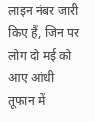लाइन नंबर जारी किए हैं, जिन पर लोग दो मई को आए आंधी तूफान में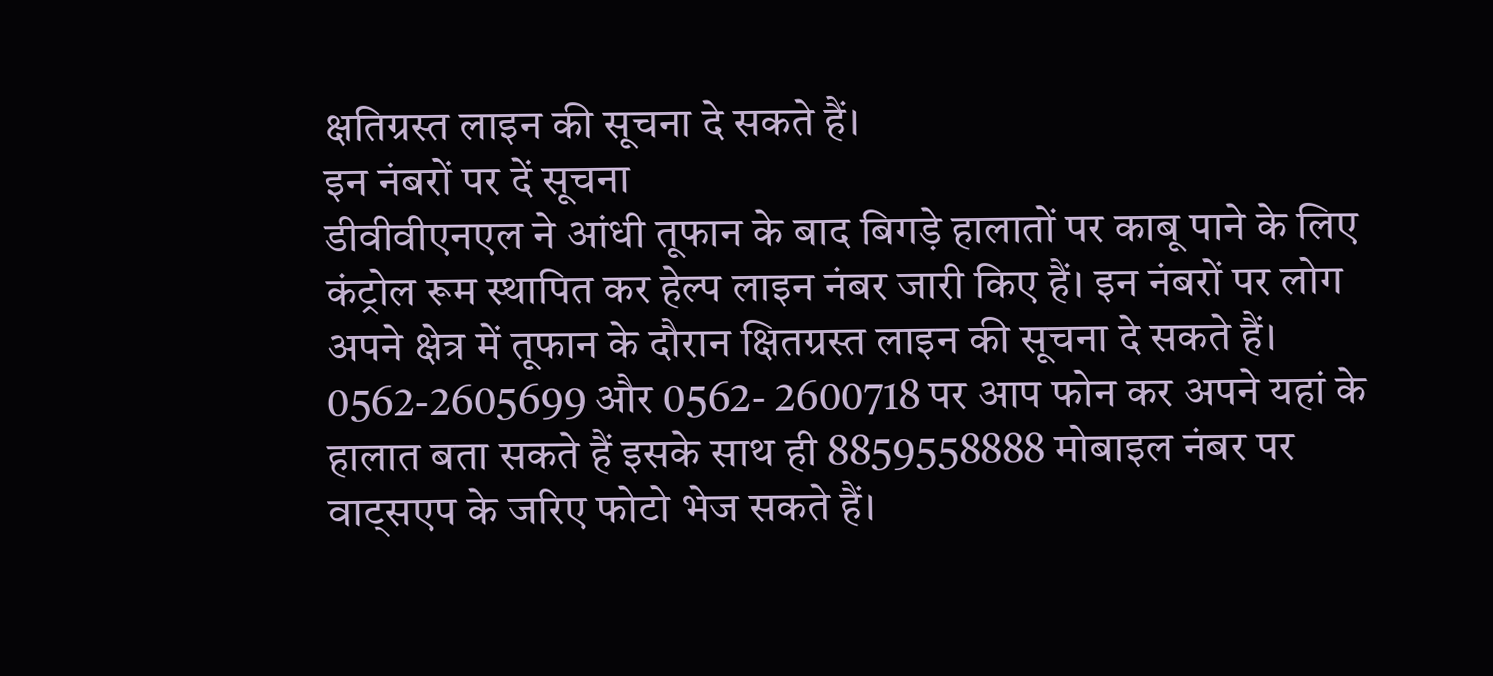क्षतिग्रस्त लाइन की सूचना दे सकते हैं।
इन नंबरों पर दें सूचना
डीवीवीएनएल ने आंधी तूफान के बाद बिगड़े हालातों पर काबू पाने के लिए कंट्रोल रूम स्थापित कर हेल्प लाइन नंबर जारी किए हैं। इन नंबरों पर लोग अपने क्षेत्र में तूफान के दौरान क्षितग्रस्त लाइन की सूचना दे सकते हैं। 0562-2605699 और 0562- 2600718 पर आप फोन कर अपने यहां के हालात बता सकते हैं इसके साथ ही 8859558888 मोबाइल नंबर पर वाट्सएप के जरिए फोटो भेज सकते हैं।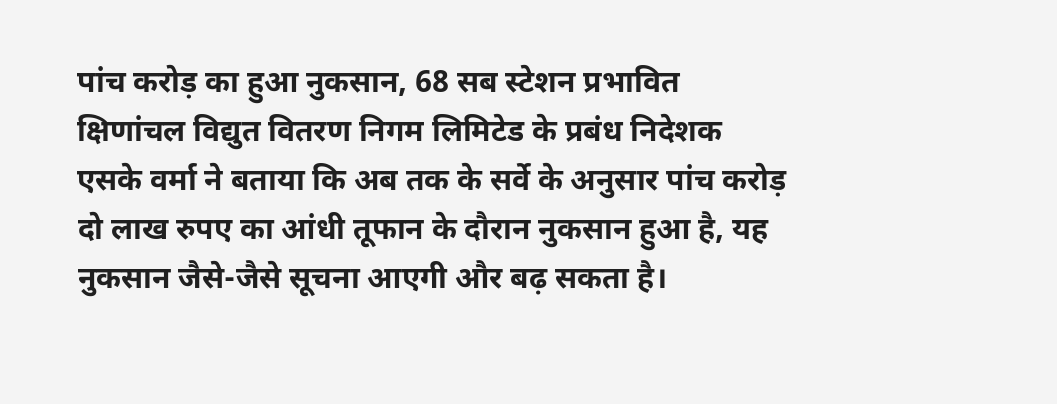पांच करोड़ का हुआ नुकसान, 68 सब स्टेशन प्रभावित
क्षिणांचल विद्युत वितरण निगम लिमिटेड के प्रबंध निदेशक एसके वर्मा ने बताया कि अब तक के सर्वे के अनुसार पांच करोड़ दो लाख रुपए का आंधी तूफान के दौरान नुकसान हुआ है, यह नुकसान जैसे-जैसे सूचना आएगी और बढ़ सकता है।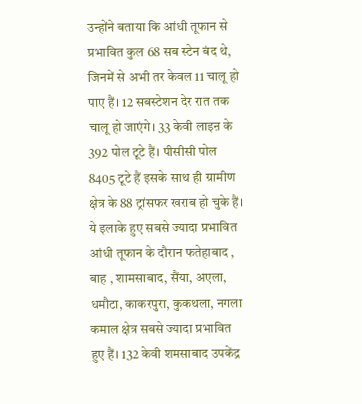उन्होंने बताया कि आंधी तूफान से प्रभावित कुल 68 सब स्टेन बंद थे, जिनमें से अभी तर केवल 11 चालू हो पाए हैं। 12 सबस्टेशन देर रात तक चालू हो जाएंगे। 33 केवी लाइऩ के 392 पोल टूटे हैं। पीसीसी पोल 8405 टूटे हैं इसके साथ ही ग्रामीण क्षेत्र के 88 ट्रांसफर खराब हो चुके हैं।
ये इलाके हुए सबसे ज्यादा प्रभावित
आंधी तूफान के दौरान फतेहाबाद , बाह , शामसाबाद, सैंया, अएला, धमौटा, काकरपुरा, कुकथला, नगला कमाल क्षेत्र सबसे ज्यादा प्रभावित हुए हैं। 132 केवी शमसाबाद उपकेंद्र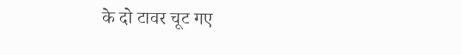के दो टावर चूट गए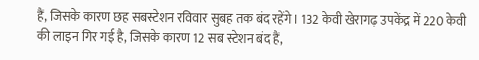हैं, जिसके कारण छह सबस्टेशन रविवार सुबह तक बंद रहेंगे। 132 केवी खेरागढ़ उपकेंद्र में 220 केवी की लाइन गिर गई है, जिसके कारण 12 सब स्टेशन बंद हैं,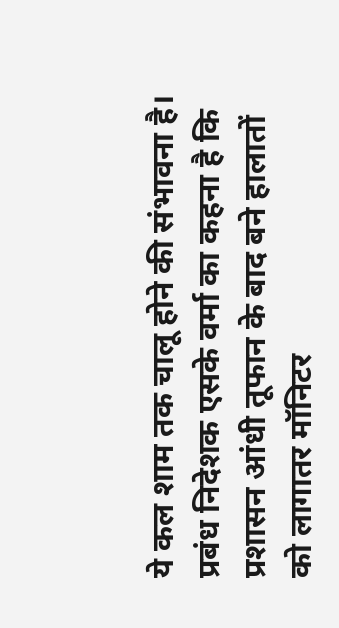ये कल शाम तक चालू होने की संभावना है।
प्रबंध निदेशक एसके वर्मा का कहना है कि प्रशासन आंधी तूफान के बाद बने हालातों को लागातर मॉनिटर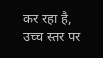कर रहा है, उच्च स्तर पर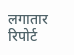लगातार रिपोर्ट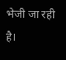भेजी जा रही है।